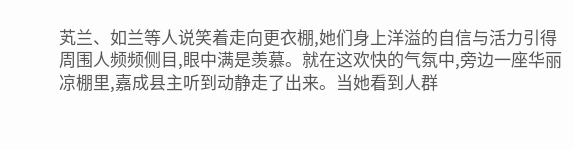芄兰、如兰等人说笑着走向更衣棚,她们身上洋溢的自信与活力引得周围人频频侧目,眼中满是羡慕。就在这欢快的气氛中,旁边一座华丽凉棚里,嘉成县主听到动静走了出来。当她看到人群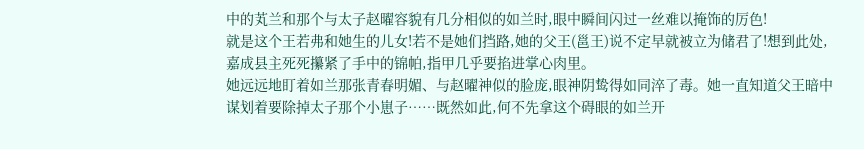中的芄兰和那个与太子赵曜容貌有几分相似的如兰时,眼中瞬间闪过一丝难以掩饰的厉色!
就是这个王若弗和她生的儿女!若不是她们挡路,她的父王(邕王)说不定早就被立为储君了!想到此处,嘉成县主死死攥紧了手中的锦帕,指甲几乎要掐进掌心肉里。
她远远地盯着如兰那张青春明媚、与赵曜神似的脸庞,眼神阴鸷得如同淬了毒。她一直知道父王暗中谋划着要除掉太子那个小崽子……既然如此,何不先拿这个碍眼的如兰开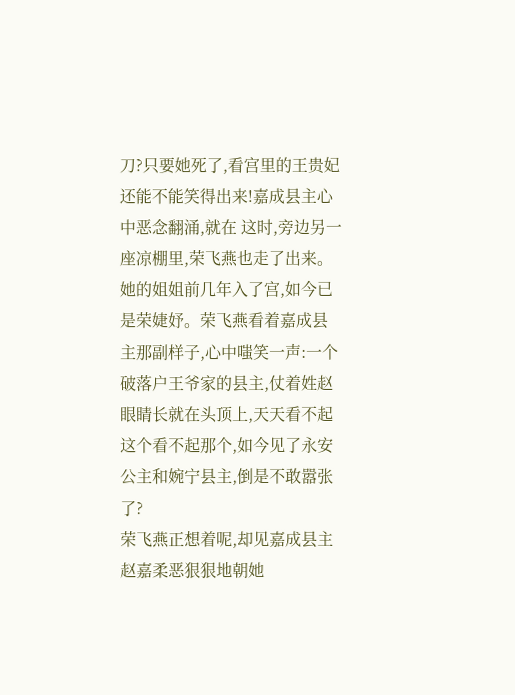刀?只要她死了,看宫里的王贵妃还能不能笑得出来!嘉成县主心中恶念翻涌,就在 这时,旁边另一座凉棚里,荣飞燕也走了出来。
她的姐姐前几年入了宫,如今已是荣婕妤。荣飞燕看着嘉成县主那副样子,心中嗤笑一声:一个破落户王爷家的县主,仗着姓赵眼睛长就在头顶上,天天看不起这个看不起那个,如今见了永安公主和婉宁县主,倒是不敢嚣张了?
荣飞燕正想着呢,却见嘉成县主赵嘉柔恶狠狠地朝她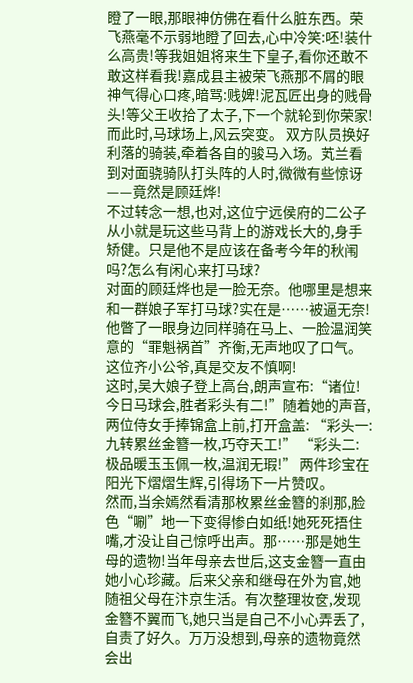瞪了一眼,那眼神仿佛在看什么脏东西。荣飞燕毫不示弱地瞪了回去,心中冷笑:呸!装什么高贵!等我姐姐将来生下皇子,看你还敢不敢这样看我!嘉成县主被荣飞燕那不屑的眼神气得心口疼,暗骂:贱婢!泥瓦匠出身的贱骨头!等父王收拾了太子,下一个就轮到你荣家!
而此时,马球场上,风云突变。 双方队员换好利落的骑装,牵着各自的骏马入场。芄兰看到对面骁骑队打头阵的人时,微微有些惊讶——竟然是顾廷烨!
不过转念一想,也对,这位宁远侯府的二公子从小就是玩这些马背上的游戏长大的,身手矫健。只是他不是应该在备考今年的秋闱吗?怎么有闲心来打马球?
对面的顾廷烨也是一脸无奈。他哪里是想来和一群娘子军打马球?实在是……被逼无奈!他瞥了一眼身边同样骑在马上、一脸温润笑意的“罪魁祸首”齐衡,无声地叹了口气。这位齐小公爷,真是交友不慎啊!
这时,吴大娘子登上高台,朗声宣布:“诸位!今日马球会,胜者彩头有二!”随着她的声音,两位侍女手捧锦盒上前,打开盒盖: “彩头一:九转累丝金簪一枚,巧夺天工!” “彩头二:极品暖玉玉佩一枚,温润无瑕!” 两件珍宝在阳光下熠熠生辉,引得场下一片赞叹。
然而,当余嫣然看清那枚累丝金簪的刹那,脸色“唰”地一下变得惨白如纸!她死死捂住嘴,才没让自己惊呼出声。那……那是她生母的遗物!当年母亲去世后,这支金簪一直由她小心珍藏。后来父亲和继母在外为官,她随祖父母在汴京生活。有次整理妆奁,发现金簪不翼而飞,她只当是自己不小心弄丢了,自责了好久。万万没想到,母亲的遗物竟然会出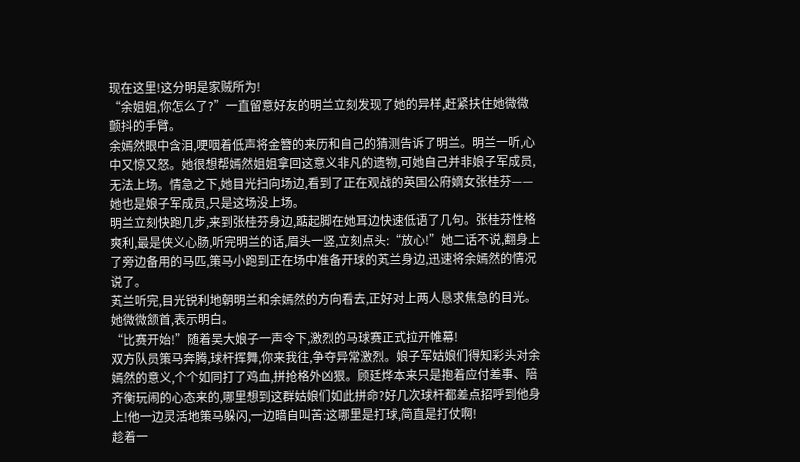现在这里!这分明是家贼所为!
“余姐姐,你怎么了?”一直留意好友的明兰立刻发现了她的异样,赶紧扶住她微微颤抖的手臂。
余嫣然眼中含泪,哽咽着低声将金簪的来历和自己的猜测告诉了明兰。明兰一听,心中又惊又怒。她很想帮嫣然姐姐拿回这意义非凡的遗物,可她自己并非娘子军成员,无法上场。情急之下,她目光扫向场边,看到了正在观战的英国公府嫡女张桂芬——她也是娘子军成员,只是这场没上场。
明兰立刻快跑几步,来到张桂芬身边,踮起脚在她耳边快速低语了几句。张桂芬性格爽利,最是侠义心肠,听完明兰的话,眉头一竖,立刻点头:“放心!”她二话不说,翻身上了旁边备用的马匹,策马小跑到正在场中准备开球的芄兰身边,迅速将余嫣然的情况说了。
芄兰听完,目光锐利地朝明兰和余嫣然的方向看去,正好对上两人恳求焦急的目光。她微微颔首,表示明白。
“比赛开始!”随着吴大娘子一声令下,激烈的马球赛正式拉开帷幕!
双方队员策马奔腾,球杆挥舞,你来我往,争夺异常激烈。娘子军姑娘们得知彩头对余嫣然的意义,个个如同打了鸡血,拼抢格外凶狠。顾廷烨本来只是抱着应付差事、陪齐衡玩闹的心态来的,哪里想到这群姑娘们如此拼命?好几次球杆都差点招呼到他身上!他一边灵活地策马躲闪,一边暗自叫苦:这哪里是打球,简直是打仗啊!
趁着一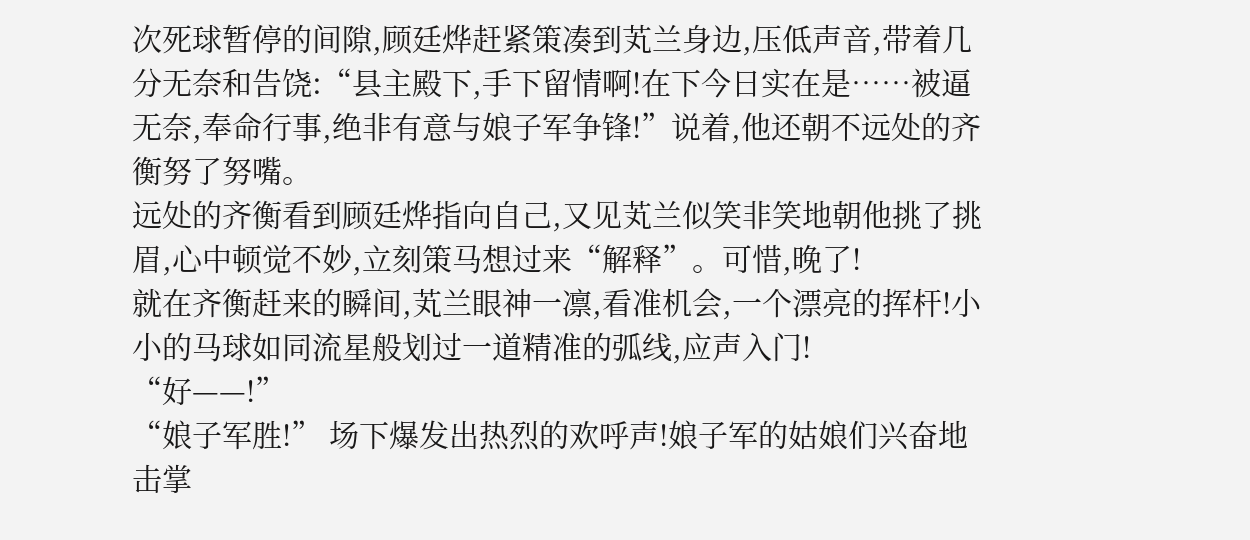次死球暂停的间隙,顾廷烨赶紧策凑到芄兰身边,压低声音,带着几分无奈和告饶:“县主殿下,手下留情啊!在下今日实在是……被逼无奈,奉命行事,绝非有意与娘子军争锋!”说着,他还朝不远处的齐衡努了努嘴。
远处的齐衡看到顾廷烨指向自己,又见芄兰似笑非笑地朝他挑了挑眉,心中顿觉不妙,立刻策马想过来“解释”。可惜,晚了!
就在齐衡赶来的瞬间,芄兰眼神一凛,看准机会,一个漂亮的挥杆!小小的马球如同流星般划过一道精准的弧线,应声入门!
“好——!”
“娘子军胜!” 场下爆发出热烈的欢呼声!娘子军的姑娘们兴奋地击掌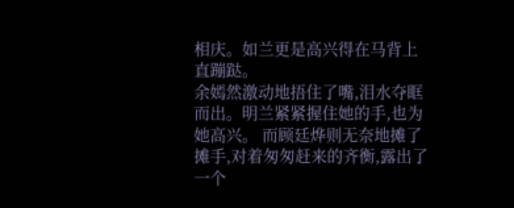相庆。如兰更是高兴得在马背上直蹦跶。
余嫣然激动地捂住了嘴,泪水夺眶而出。明兰紧紧握住她的手,也为她高兴。 而顾廷烨则无奈地摊了摊手,对着匆匆赶来的齐衡,露出了一个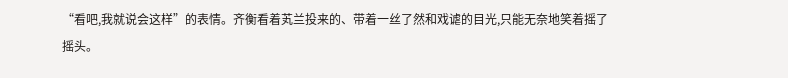“看吧,我就说会这样”的表情。齐衡看着芄兰投来的、带着一丝了然和戏谑的目光,只能无奈地笑着摇了摇头。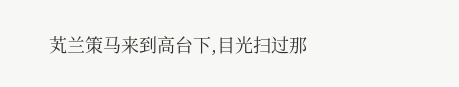芄兰策马来到高台下,目光扫过那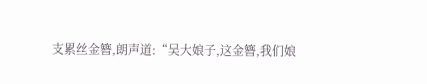支累丝金簪,朗声道:“吴大娘子,这金簪,我们娘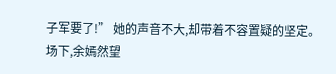子军要了!” 她的声音不大,却带着不容置疑的坚定。场下,余嫣然望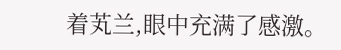着芄兰,眼中充满了感激。